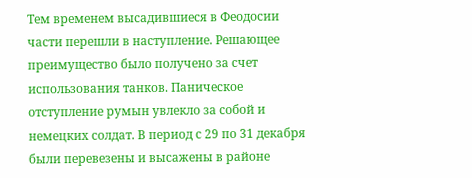Тем временем высадившиеся в Феодосии части перешли в наступление. Решающее преимущество было получено за счет использования танков. Паническое отступление румын увлекло за собой и немецких солдат. В период с 29 по 31 декабря были перевезены и высажены в районе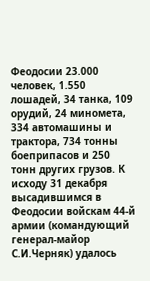Феодосии 23.000 человек, 1.550 лошадей, 34 танка, 109 орудий, 24 миномета, 334 автомашины и трактора, 734 тонны боеприпасов и 250 тонн других грузов. К исходу 31 декабря высадившимся в Феодосии войскам 44-й армии (командующий генерал-майор С.И.Черняк) удалось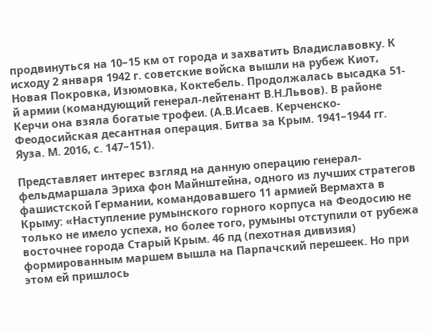продвинуться на 10–15 км от города и захватить Владиславовку. К исходу 2 января 1942 г. советские войска вышли на рубеж Киот, Новая Покровка, Изюмовка, Коктебель. Продолжалась высадка 51-й армии (командующий генерал-лейтенант В.Н.Львов). В районе Керчи она взяла богатые трофеи. (А.В.Исаев. Керченско-Феодосийская десантная операция. Битва за Крым. 1941–1944 гг. Яуза. М. 2016, с. 147–151).

Представляет интерес взгляд на данную операцию генерал-фельдмаршала Эриха фон Майнштейна, одного из лучших стратегов фашистской Германии, командовавшего 11 армией Вермахта в Крыму: «Наступление румынского горного корпуса на Феодосию не только не имело успеха, но более того, румыны отступили от рубежа восточнее города Старый Крым. 46 пд (пехотная дивизия) формированным маршем вышла на Парпачский перешеек. Но при этом ей пришлось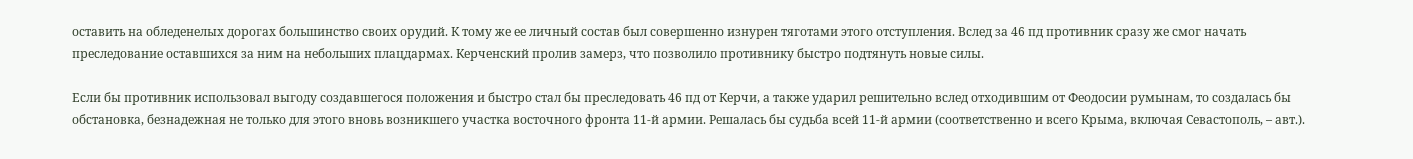оставить на обледенелых дорогах большинство своих орудий. К тому же ее личный состав был совершенно изнурен тяготами этого отступления. Вслед за 46 пд противник сразу же смог начать преследование оставшихся за ним на небольших плацдармах. Керченский пролив замерз, что позволило противнику быстро подтянуть новые силы.

Если бы противник использовал выгоду создавшегося положения и быстро стал бы преследовать 46 пд от Керчи, а также ударил решительно вслед отходившим от Феодосии румынам, то создалась бы обстановка, безнадежная не только для этого вновь возникшего участка восточного фронта 11-й армии. Решалась бы судьба всей 11-й армии (соответственно и всего Крыма, включая Севастополь, – авт.).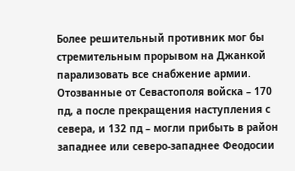Более решительный противник мог бы стремительным прорывом на Джанкой парализовать все снабжение армии. Отозванные от Севастополя войска – 170 пд, а после прекращения наступления с севера, и 132 пд – могли прибыть в район западнее или северо-западнее Феодосии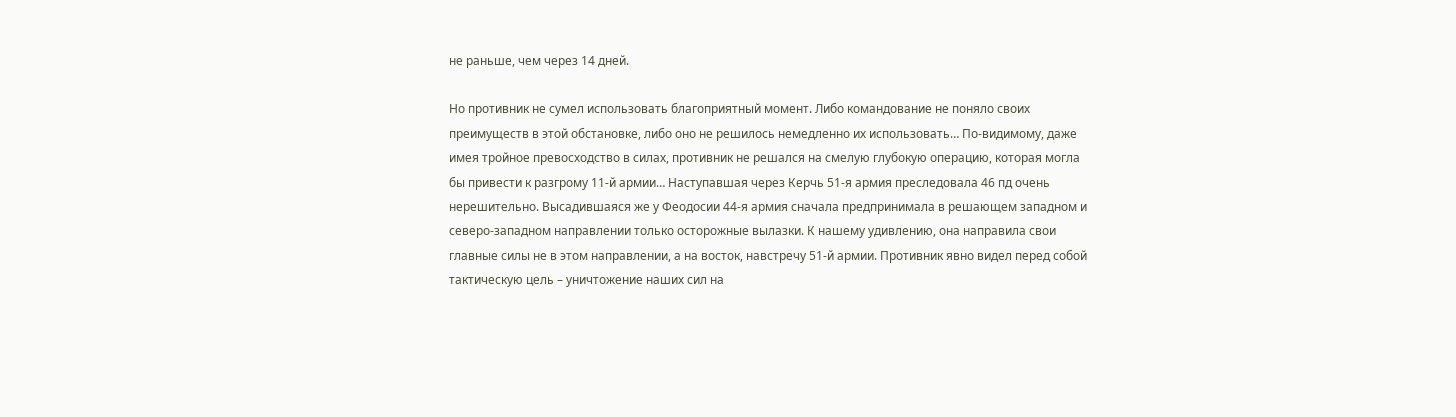не раньше, чем через 14 дней.

Но противник не сумел использовать благоприятный момент. Либо командование не поняло своих преимуществ в этой обстановке, либо оно не решилось немедленно их использовать… По-видимому, даже имея тройное превосходство в силах, противник не решался на смелую глубокую операцию, которая могла бы привести к разгрому 11-й армии… Наступавшая через Керчь 51-я армия преследовала 46 пд очень нерешительно. Высадившаяся же у Феодосии 44-я армия сначала предпринимала в решающем западном и северо-западном направлении только осторожные вылазки. К нашему удивлению, она направила свои главные силы не в этом направлении, а на восток, навстречу 51-й армии. Противник явно видел перед собой тактическую цель – уничтожение наших сил на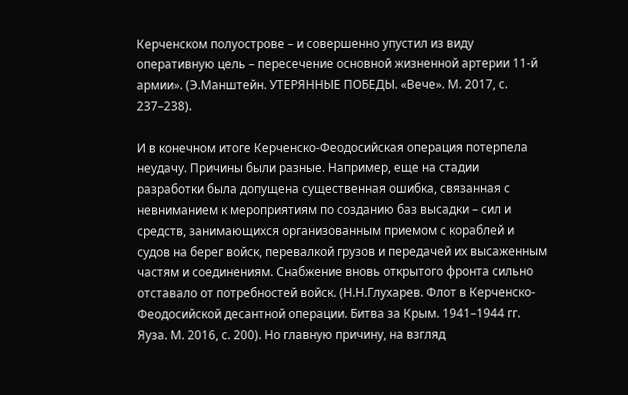Керченском полуострове – и совершенно упустил из виду оперативную цель – пересечение основной жизненной артерии 11-й армии». (Э.Манштейн. УТЕРЯННЫЕ ПОБЕДЫ. «Вече». М. 2017, с. 237–238).

И в конечном итоге Керченско-Феодосийская операция потерпела неудачу. Причины были разные. Например, еще на стадии разработки была допущена существенная ошибка, связанная с невниманием к мероприятиям по созданию баз высадки – сил и средств, занимающихся организованным приемом с кораблей и судов на берег войск, перевалкой грузов и передачей их высаженным частям и соединениям. Снабжение вновь открытого фронта сильно отставало от потребностей войск. (Н.Н.Глухарев. Флот в Керченско-Феодосийской десантной операции. Битва за Крым. 1941–1944 гг. Яуза. М. 2016, с. 200). Но главную причину, на взгляд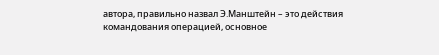автора, правильно назвал Э.Манштейн – это действия командования операцией, основное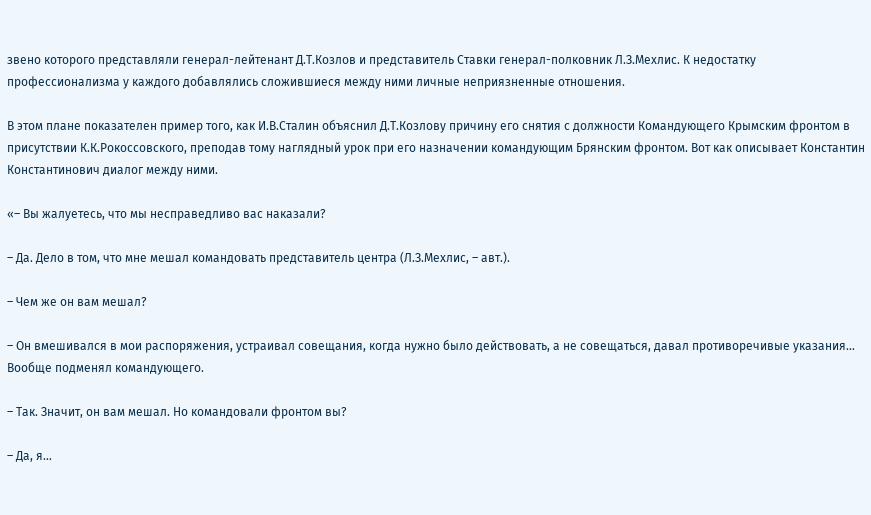звено которого представляли генерал-лейтенант Д.Т.Козлов и представитель Ставки генерал-полковник Л.З.Мехлис. К недостатку профессионализма у каждого добавлялись сложившиеся между ними личные неприязненные отношения.

В этом плане показателен пример того, как И.В.Сталин объяснил Д.Т.Козлову причину его снятия с должности Командующего Крымским фронтом в присутствии К.К.Рокоссовского, преподав тому наглядный урок при его назначении командующим Брянским фронтом. Вот как описывает Константин Константинович диалог между ними.

«– Вы жалуетесь, что мы несправедливо вас наказали?

– Да. Дело в том, что мне мешал командовать представитель центра (Л.З.Мехлис, – авт.).

– Чем же он вам мешал?

– Он вмешивался в мои распоряжения, устраивал совещания, когда нужно было действовать, а не совещаться, давал противоречивые указания… Вообще подменял командующего.

– Так. Значит, он вам мешал. Но командовали фронтом вы?

– Да, я…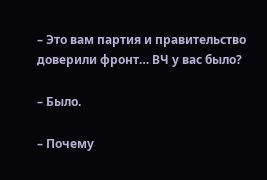– Это вам партия и правительство доверили фронт… ВЧ у вас было?

– Было.

– Почему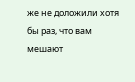же не доложили хотя бы раз, что вам мешают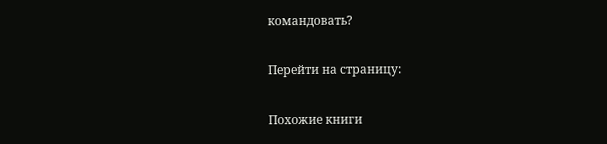командовать?

Перейти на страницу:

Похожие книги